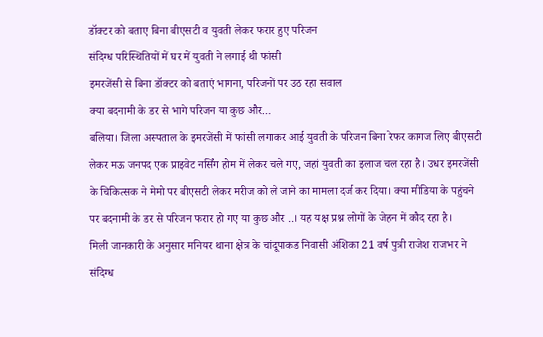डॉक्टर को बताए बिना बीएसटी व युवती लेकर फरार हुए परिजन
संदिग्ध परिस्थितियों में घर में युवती ने लगाई थी फांसी
इमरजेंसी से बिना डॉक्टर को बताएं भागना, परिजनों पर उठ रहा सवाल
क्या बदनामी के डर से भागे परिजन या कुछ और…
बलिया। जिला अस्पताल के इमरजेंसी में फांसी लगाकर आई युवती के परिजन बिना रेफर कागज लिए बीएसटी लेकर मऊ जनपद एक प्राइवेट नर्सिंग होम में लेकर चले गए, जहां युवती का इलाज चल रहा है। उधर इमरजेंसी के चिकित्सक ने मेमो पर बीएसटी लेकर मरीज को ले जाने का मामला दर्ज कर दिया। क्या मीडिया के पहुंचने पर बदनामी के डर से परिजन फरार हो गए या कुछ और ..। यह यक्ष प्रश्न लोगों के जेहन में कौद रहा है।
मिली जानकारी के अनुसार मनियर थाना क्षेत्र के चांदूपाकड निवासी अंशिका 21 वर्ष पुत्री राजेश राजभर ने संदिग्ध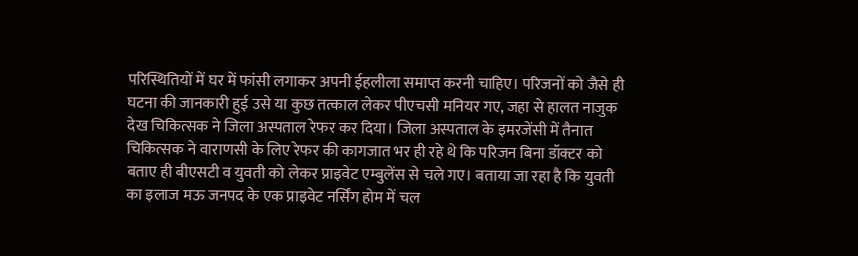परिस्थितियों में घर में फांसी लगाकर अपनी ईहलीला समाप्त करनी चाहिए। परिजनों को जैसे ही घटना की जानकारी हुई उसे या कुछ तत्काल लेकर पीएचसी मनियर गए, जहा से हालत नाजुक देख चिकित्सक ने जिला अस्पताल रेफर कर दिया। जिला अस्पताल के इमरजेंसी में तैनात चिकित्सक ने वाराणसी के लिए रेफर की कागजात भर ही रहे थे कि परिजन बिना डॉक्टर को बताए ही बीएसटी व युवती को लेकर प्राइवेट एम्बुलेंस से चले गए। बताया जा रहा है कि युवती का इलाज मऊ जनपद के एक प्राइवेट नर्सिंग होम में चल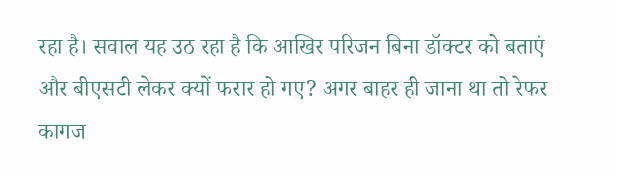रहा है। सवाल यह उठ रहा है कि आखिर परिजन बिना डॉक्टर को बताएं और बीएसटी लेकर क्यों फरार हो गए? अगर बाहर ही जाना था तो रेफर कागज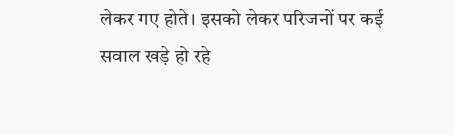लेकर गए होते। इसको लेकर परिजनों पर कई सवाल खड़े हो रहे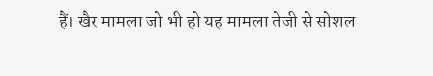हैं। खैर मामला जो भी हो यह मामला तेजी से सोशल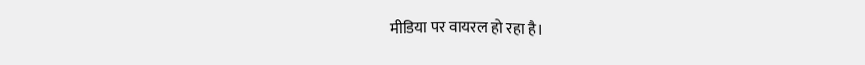मीडिया पर वायरल हो रहा है।